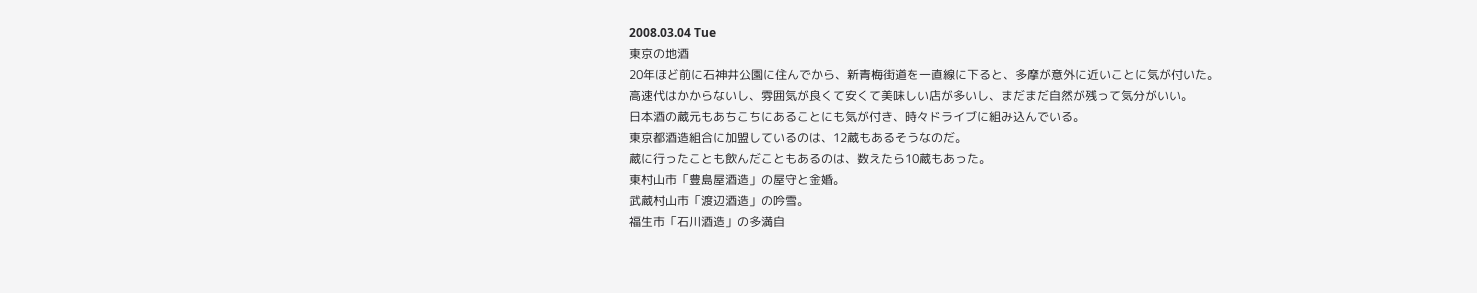2008.03.04 Tue
東京の地酒
20年ほど前に石神井公園に住んでから、新青梅街道を一直線に下ると、多摩が意外に近いことに気が付いた。
高速代はかからないし、雰囲気が良くて安くて美味しい店が多いし、まだまだ自然が残って気分がいい。
日本酒の蔵元もあちこちにあることにも気が付き、時々ドライブに組み込んでいる。
東京都酒造組合に加盟しているのは、12蔵もあるそうなのだ。
蔵に行ったことも飲んだこともあるのは、数えたら10蔵もあった。
東村山市「豊島屋酒造」の屋守と金婚。
武蔵村山市「渡辺酒造」の吟雪。
福生市「石川酒造」の多満自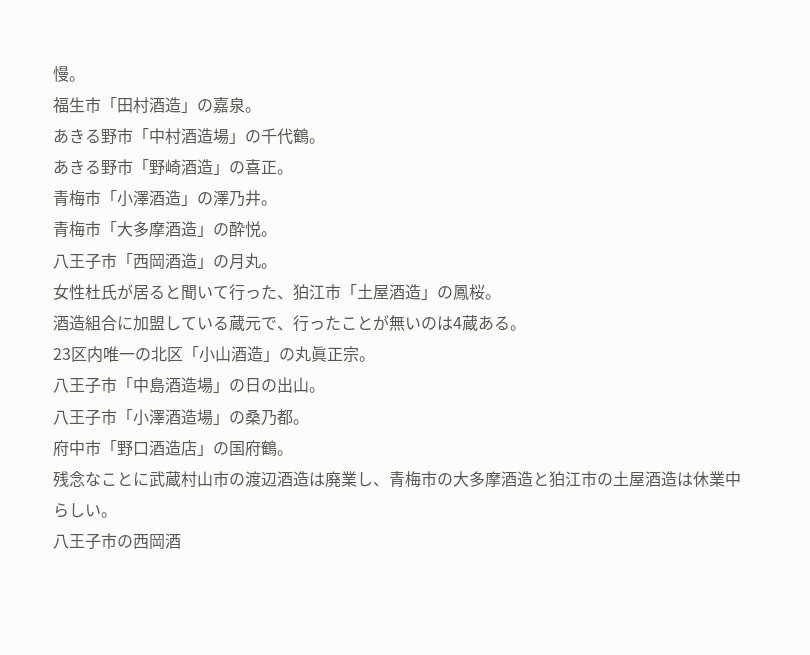慢。
福生市「田村酒造」の嘉泉。
あきる野市「中村酒造場」の千代鶴。
あきる野市「野崎酒造」の喜正。
青梅市「小澤酒造」の澤乃井。
青梅市「大多摩酒造」の酔悦。
八王子市「西岡酒造」の月丸。
女性杜氏が居ると聞いて行った、狛江市「土屋酒造」の鳳桜。
酒造組合に加盟している蔵元で、行ったことが無いのは4蔵ある。
23区内唯一の北区「小山酒造」の丸眞正宗。
八王子市「中島酒造場」の日の出山。
八王子市「小澤酒造場」の桑乃都。
府中市「野口酒造店」の国府鶴。
残念なことに武蔵村山市の渡辺酒造は廃業し、青梅市の大多摩酒造と狛江市の土屋酒造は休業中らしい。
八王子市の西岡酒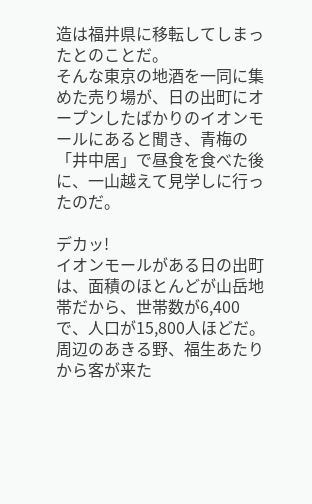造は福井県に移転してしまったとのことだ。
そんな東京の地酒を一同に集めた売り場が、日の出町にオープンしたばかりのイオンモールにあると聞き、青梅の「井中居」で昼食を食べた後に、一山越えて見学しに行ったのだ。

デカッ!
イオンモールがある日の出町は、面積のほとんどが山岳地帯だから、世帯数が6,400で、人口が15,800人ほどだ。
周辺のあきる野、福生あたりから客が来た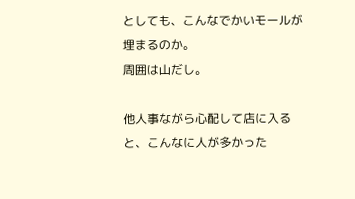としても、こんなでかいモールが埋まるのか。
周囲は山だし。

他人事ながら心配して店に入ると、こんなに人が多かった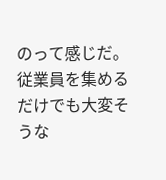のって感じだ。
従業員を集めるだけでも大変そうな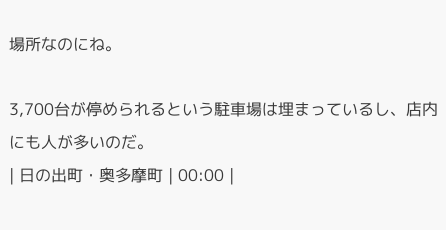場所なのにね。

3,700台が停められるという駐車場は埋まっているし、店内にも人が多いのだ。
| 日の出町・奥多摩町 | 00:00 |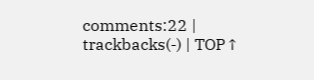comments:22 | trackbacks(-) | TOP↑